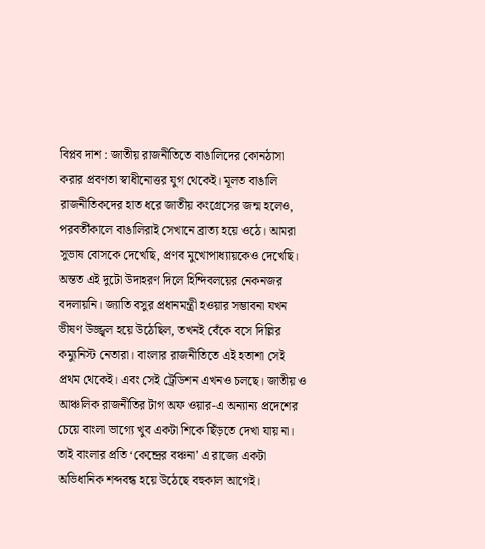বিপ্লব দাশ : জাতীয় রাজনীতিতে বাঙালিদের কোনঠাসা করার প্রবণতা স্বাধীনোত্তর যুগ থেকেই। মূলত বাঙালি রাজনীতিকদের হাত ধরে জাতীয় কংগ্রেসের জন্ম হলেও, পরবর্তীকালে বাঙালিরাই সেখানে ব্রাত্য হয়ে ওঠে। আমরা সুভাষ বোসকে দেখেছি, প্রণব মুখোপাধ্যায়কেও দেখেছি। অন্তত এই দুটো উদাহরণ দিলে হিন্দিবলয়ের নেকনজর বদলায়নি। জ্যাতি বসুর প্রধানমন্ত্রী হওয়ার সম্ভাবনা যখন ভীষণ উজ্জ্বল হয়ে উঠেছিল, তখনই বেঁকে বসে দিল্লির কম্যুনিস্ট নেতারা। বাংলার রাজনীতিতে এই হতাশা সেই প্রথম থেকেই। এবং সেই ট্রেডিশন এখনও চলছে। জাতীয় ও আঞ্চলিক রাজনীতির টাগ অফ ওয়ার-এ অন্যান্য প্রদেশের চেয়ে বাংলা ভাগ্যে খুব একটা শিকে ছিঁড়তে দেখা যায় না। তাই বাংলার প্রতি ‘কেন্দ্রের বঞ্চনা’ এ রাজ্যে একটা অভিধানিক শব্দবন্ধ হয়ে উঠেছে বহুকাল আগেই।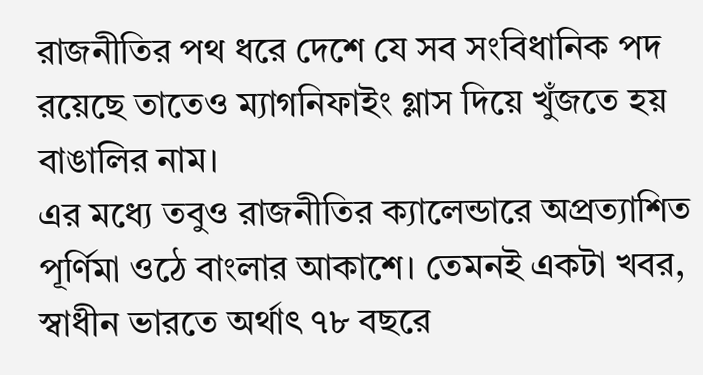রাজনীতির পথ ধরে দেশে যে সব সংবিধানিক পদ রয়েছে তাতেও ম্যাগনিফাইং গ্লাস দিয়ে খুঁজতে হয় বাঙালির নাম।
এর মধ্যে তবুও রাজনীতির ক্যালেন্ডারে অপ্রত্যাশিত পূর্ণিমা ওঠে বাংলার আকাশে। তেমনই একটা খবর, স্বাধীন ভারতে অর্থাৎ ৭৮ বছরে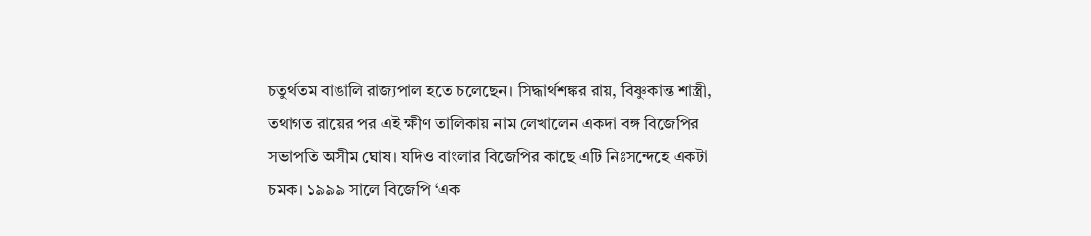চতুর্থতম বাঙালি রাজ্যপাল হতে চলেছেন। সিদ্ধার্থশঙ্কর রায়, বিষ্ণুকান্ত শাস্ত্রী, তথাগত রায়ের পর এই ক্ষীণ তালিকায় নাম লেখালেন একদা বঙ্গ বিজেপির সভাপতি অসীম ঘোষ। যদিও বাংলার বিজেপির কাছে এটি নিঃসন্দেহে একটা চমক। ১৯৯৯ সালে বিজেপি ‘এক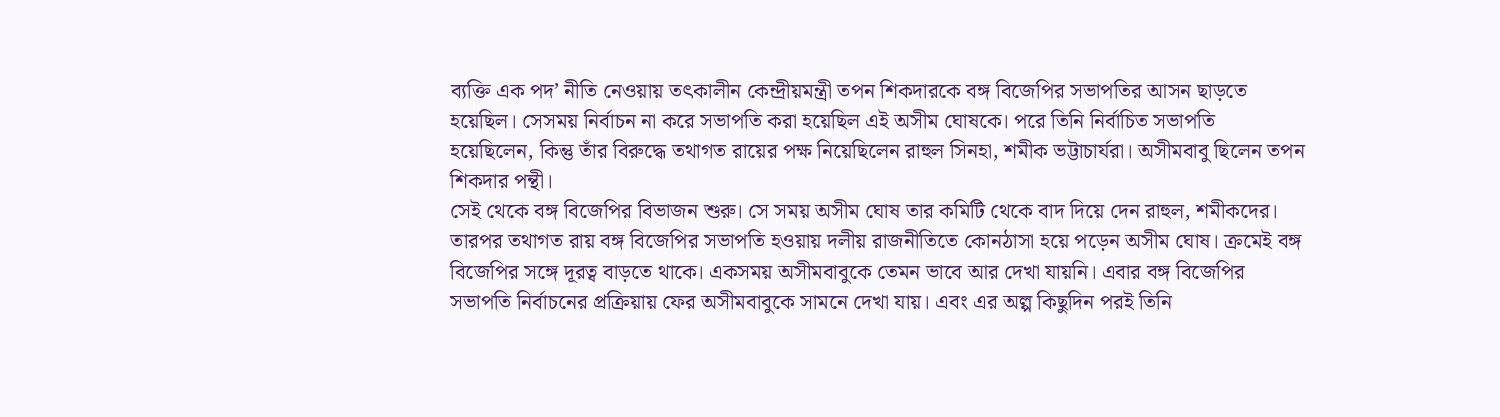ব্যক্তি এক পদ’ নীতি নেওয়ায় তৎকালীন কেন্দ্রীয়মন্ত্রী তপন শিকদারকে বঙ্গ বিজেপির সভাপতির আসন ছাড়তে হয়েছিল। সেসময় নির্বাচন না করে সভাপতি করা হয়েছিল এই অসীম ঘোষকে। পরে তিনি নির্বাচিত সভাপতি হয়েছিলেন, কিন্তু তাঁর বিরুদ্ধে তথাগত রায়ের পক্ষ নিয়েছিলেন রাহুল সিনহা, শমীক ভট্টাচার্যরা। অসীমবাবু ছিলেন তপন শিকদার পন্থী।
সেই থেকে বঙ্গ বিজেপির বিভাজন শুরু। সে সময় অসীম ঘোষ তার কমিটি থেকে বাদ দিয়ে দেন রাহুল, শমীকদের। তারপর তথাগত রায় বঙ্গ বিজেপির সভাপতি হওয়ায় দলীয় রাজনীতিতে কোনঠাসা হয়ে পড়েন অসীম ঘোষ। ক্রমেই বঙ্গ বিজেপির সঙ্গে দূরত্ব বাড়তে থাকে। একসময় অসীমবাবুকে তেমন ভাবে আর দেখা যায়নি। এবার বঙ্গ বিজেপির সভাপতি নির্বাচনের প্রক্রিয়ায় ফের অসীমবাবুকে সামনে দেখা যায়। এবং এর অল্প কিছুদিন পরই তিনি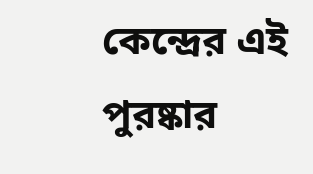কেন্দ্রের এই পুরষ্কার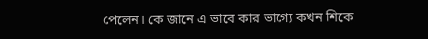পেলেন। কে জানে এ ভাবে কার ভাগ্যে কখন শিকে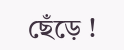ছেঁড়ে !